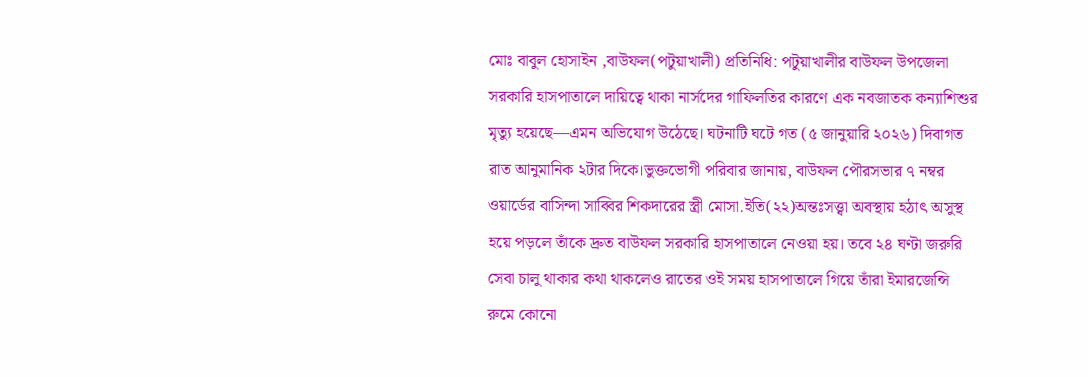মোঃ বাবুল হোসাইন ,বাউফল(পটুয়াখালী) প্রতিনিধি: পটুয়াখালীর বাউফল উপজেলা সরকারি হাসপাতালে দায়িত্বে থাকা নার্সদের গাফিলতির কারণে এক নবজাতক কন্যাশিশুর মৃত্যু হয়েছে—এমন অভিযোগ উঠেছে। ঘটনাটি ঘটে গত (৫ জানুয়ারি ২০২৬) দিবাগত রাত আনুমানিক ২টার দিকে।ভুক্তভোগী পরিবার জানায়, বাউফল পৌরসভার ৭ নম্বর ওয়ার্ডের বাসিন্দা সাব্বির শিকদারের স্ত্রী মোসা.ইতি(২২)অন্তঃসত্ত্বা অবস্থায় হঠাৎ অসুস্থ হয়ে পড়লে তাঁকে দ্রুত বাউফল সরকারি হাসপাতালে নেওয়া হয়। তবে ২৪ ঘণ্টা জরুরি সেবা চালু থাকার কথা থাকলেও রাতের ওই সময় হাসপাতালে গিয়ে তাঁরা ইমারজেন্সি রুমে কোনো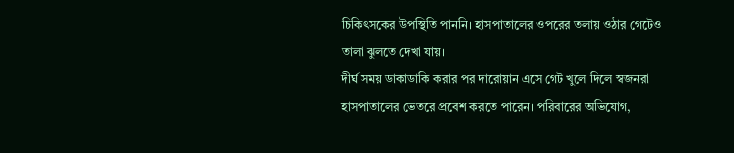চিকিৎসকের উপস্থিতি পাননি। হাসপাতালের ওপরের তলায় ওঠার গেটেও তালা ঝুলতে দেখা যায়।
দীর্ঘ সময় ডাকাডাকি করার পর দারোয়ান এসে গেট খুলে দিলে স্বজনরা হাসপাতালের ভেতরে প্রবেশ করতে পারেন। পরিবারের অভিযোগ,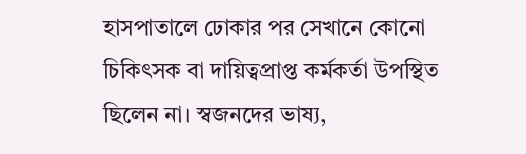হাসপাতালে ঢোকার পর সেখানে কোনো চিকিৎসক বা দায়িত্বপ্রাপ্ত কর্মকর্তা উপস্থিত ছিলেন না। স্বজনদের ভাষ্য,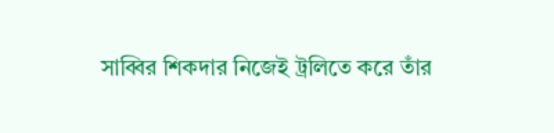সাব্বির শিকদার নিজেই ট্রলিতে করে তাঁর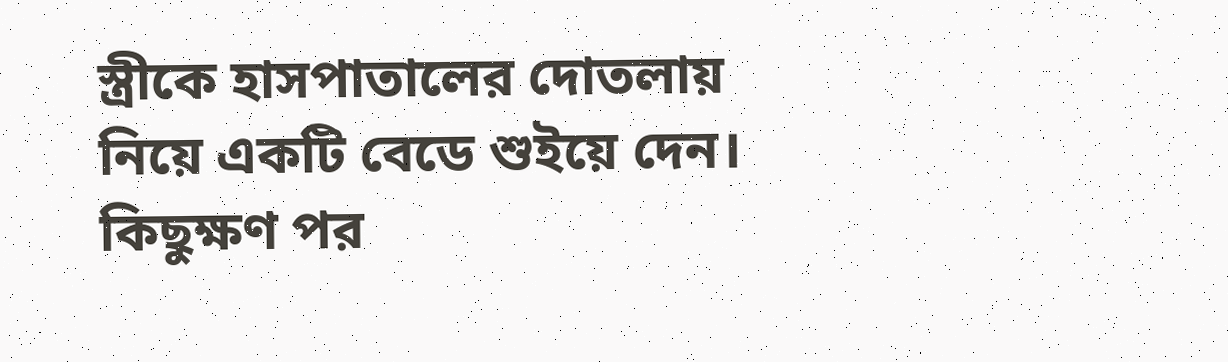স্ত্রীকে হাসপাতালের দোতলায় নিয়ে একটি বেডে শুইয়ে দেন।
কিছুক্ষণ পর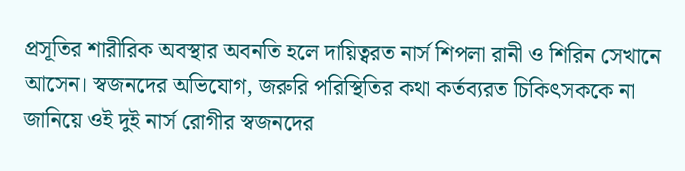প্রসূতির শারীরিক অবস্থার অবনতি হলে দায়িত্বরত নার্স শিপলা রানী ও শিরিন সেখানে আসেন। স্বজনদের অভিযোগ, জরুরি পরিস্থিতির কথা কর্তব্যরত চিকিৎসককে না জানিয়ে ওই দুই নার্স রোগীর স্বজনদের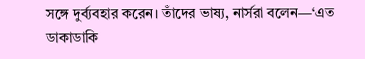সঙ্গে দুর্ব্যবহার করেন। তাঁদের ভাষ্য, নার্সরা বলেন—‘এত ডাকাডাকি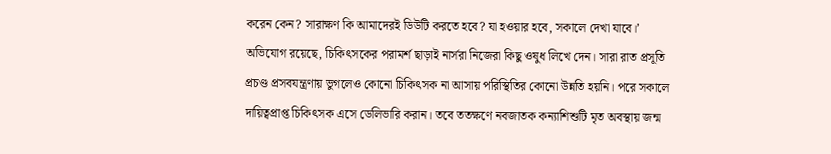করেন কেন? সারাক্ষণ কি আমাদেরই ডিউটি করতে হবে? যা হওয়ার হবে, সকালে দেখা যাবে।’ অভিযোগ রয়েছে, চিকিৎসকের পরামর্শ ছাড়াই নার্সরা নিজেরা কিছু ওষুধ লিখে দেন। সারা রাত প্রসূতি প্রচণ্ড প্রসবযন্ত্রণায় ভুগলেও কোনো চিকিৎসক না আসায় পরিস্থিতির কোনো উন্নতি হয়নি। পরে সকালে দায়িত্বপ্রাপ্ত চিকিৎসক এসে ডেলিভারি করান। তবে ততক্ষণে নবজাতক কন্যাশিশুটি মৃত অবস্থায় জন্ম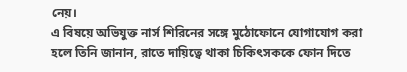নেয়।
এ বিষয়ে অভিযুক্ত নার্স শিরিনের সঙ্গে মুঠোফোনে যোগাযোগ করা হলে তিনি জানান, রাতে দায়িত্বে থাকা চিকিৎসককে ফোন দিতে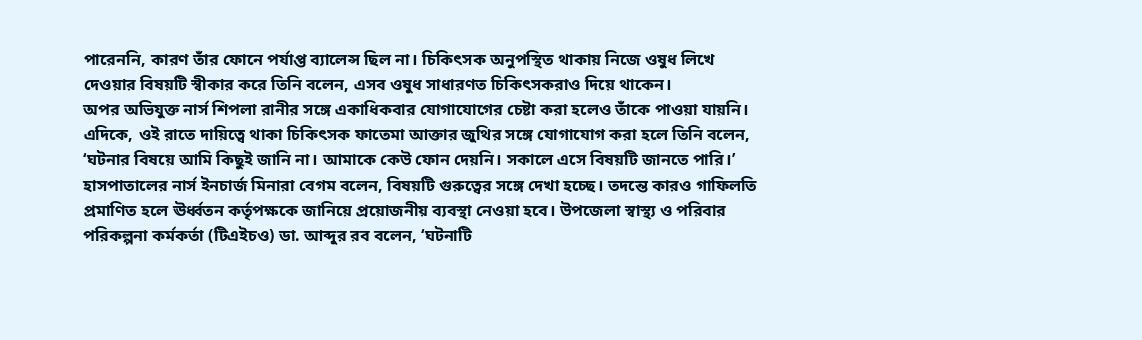পারেননি, কারণ তাঁর ফোনে পর্যাপ্ত ব্যালেন্স ছিল না। চিকিৎসক অনুপস্থিত থাকায় নিজে ওষুধ লিখে দেওয়ার বিষয়টি স্বীকার করে তিনি বলেন, এসব ওষুধ সাধারণত চিকিৎসকরাও দিয়ে থাকেন।
অপর অভিযুক্ত নার্স শিপলা রানীর সঙ্গে একাধিকবার যোগাযোগের চেষ্টা করা হলেও তাঁকে পাওয়া যায়নি।
এদিকে, ওই রাতে দায়িত্বে থাকা চিকিৎসক ফাতেমা আক্তার জুথির সঙ্গে যোগাযোগ করা হলে তিনি বলেন, ‘ঘটনার বিষয়ে আমি কিছুই জানি না। আমাকে কেউ ফোন দেয়নি। সকালে এসে বিষয়টি জানতে পারি।’
হাসপাতালের নার্স ইনচার্জ মিনারা বেগম বলেন, বিষয়টি গুরুত্বের সঙ্গে দেখা হচ্ছে। তদন্তে কারও গাফিলতি প্রমাণিত হলে ঊর্ধ্বতন কর্তৃপক্ষকে জানিয়ে প্রয়োজনীয় ব্যবস্থা নেওয়া হবে। উপজেলা স্বাস্থ্য ও পরিবার পরিকল্পনা কর্মকর্তা (টিএইচও) ডা. আব্দুর রব বলেন, ‘ঘটনাটি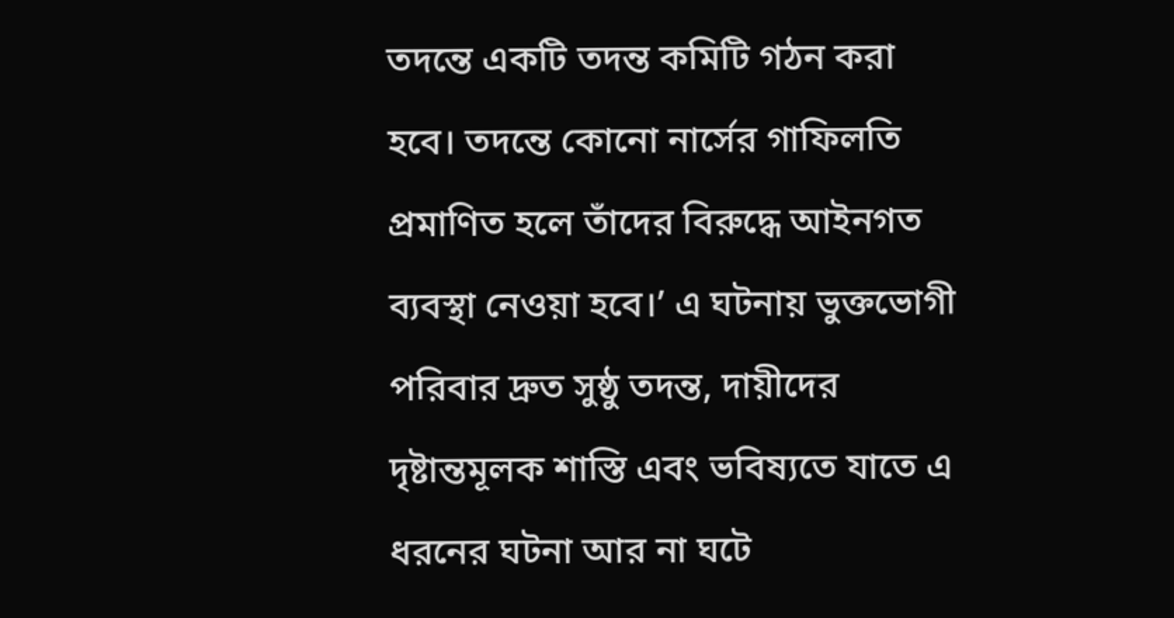তদন্তে একটি তদন্ত কমিটি গঠন করা হবে। তদন্তে কোনো নার্সের গাফিলতি প্রমাণিত হলে তাঁদের বিরুদ্ধে আইনগত ব্যবস্থা নেওয়া হবে।’ এ ঘটনায় ভুক্তভোগী পরিবার দ্রুত সুষ্ঠু তদন্ত, দায়ীদের দৃষ্টান্তমূলক শাস্তি এবং ভবিষ্যতে যাতে এ ধরনের ঘটনা আর না ঘটে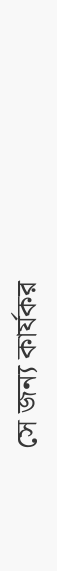সে জন্য কার্যকর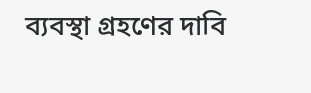ব্যবস্থা গ্রহণের দাবি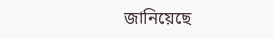জানিয়েছে